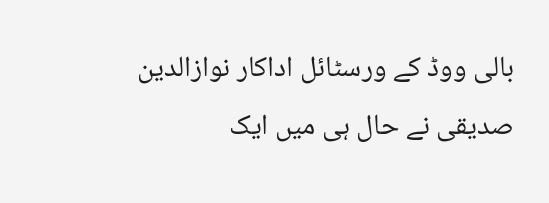بالی ووڈ کے ورسٹائل اداکار نوازالدین صدیقی نے حال ہی میں ایک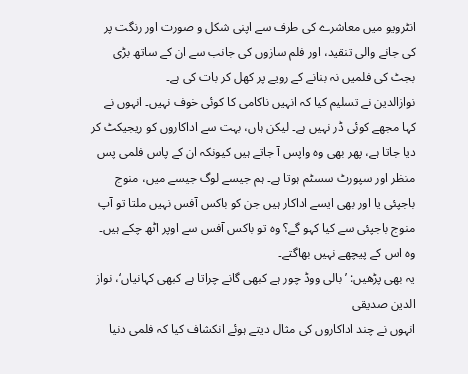انٹرویو میں معاشرے کی طرف سے اپنی شکل و صورت اور رنگت پر کی جانے والی تنقید، اور فلم سازوں کی جانب سے ان کے ساتھ بڑی بجٹ کی فلمیں نہ بنانے کے رویے پر کھل کر بات کی ہے۔
نوازالدین نے تسلیم کیا کہ انہیں ناکامی کا کوئی خوف نہیں۔ انہوں نے کہا مجھے کوئی ڈر نہیں ہے۔ لیکن ہاں، بہت سے اداکاروں کو ریجیکٹ کر دیا جاتا ہے، پھر بھی وہ واپس آ جاتے ہیں کیونکہ ان کے پاس فلمی پس منظر اور سپورٹ سسٹم ہوتا ہے۔ ہم جیسے لوگ جیسے میں، منوج باجپئی یا اور بھی ایسے اداکار ہیں جن کو باکس آفس نہیں ملتا تو آپ منوج باجپئی سے کیا کہو گے؟ وہ تو باکس آفس سے اوپر اٹھ چکے ہیں۔ وہ اس کے پیچھے نہیں بھاگتے۔
یہ بھی پڑھیں: ’بالی ووڈ چور ہے کبھی گانے چراتا ہے کبھی کہانیاں‘، نواز الدین صدیقی
انہوں نے چند اداکاروں کی مثال دیتے ہوئے انکشاف کیا کہ فلمی دنیا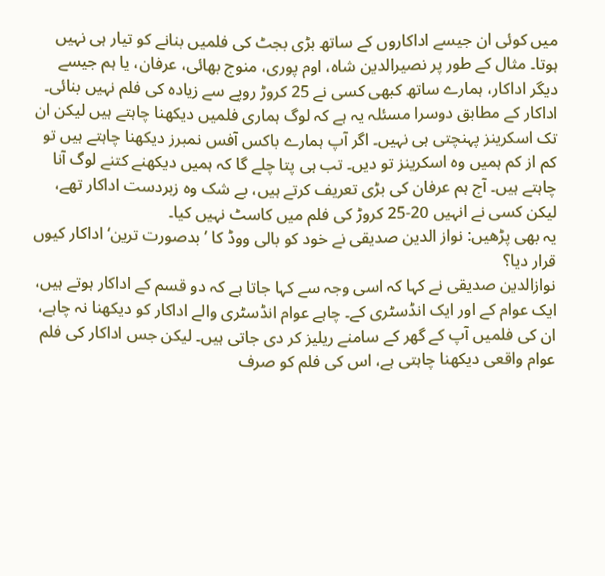میں کوئی ان جیسے اداکاروں کے ساتھ بڑی بجٹ کی فلمیں بنانے کو تیار ہی نہیں ہوتا۔ مثال کے طور پر نصیرالدین شاہ، اوم پوری، منوج بھائی، عرفان، یا ہم جیسے دیگر اداکار، ہمارے ساتھ کبھی کسی نے 25 کروڑ روپے سے زیادہ کی فلم نہیں بنائی۔
اداکار کے مطابق دوسرا مسئلہ یہ ہے کہ لوگ ہماری فلمیں دیکھنا چاہتے ہیں لیکن ان تک اسکرینز پہنچتی ہی نہیں۔ اگر آپ ہمارے باکس آفس نمبرز دیکھنا چاہتے ہیں تو کم از کم ہمیں وہ اسکرینز تو دیں۔ تب ہی پتا چلے گا کہ ہمیں دیکھنے کتنے لوگ آنا چاہتے ہیں۔ آج ہم عرفان کی بڑی تعریف کرتے ہیں، بے شک وہ زبردست اداکار تھے، لیکن کسی نے انہیں 20-25 کروڑ کی فلم میں کاسٹ نہیں کیا۔
یہ بھی پڑھیں: نواز الدین صدیقی نے خود کو بالی ووڈ کا ’بدصورت ترین‘ اداکار کیوں قرار دیا؟
نوازالدین صدیقی نے کہا کہ اسی وجہ سے کہا جاتا ہے کہ دو قسم کے اداکار ہوتے ہیں، ایک عوام کے اور ایک انڈسٹری کے۔ چاہے عوام انڈسٹری والے اداکار کو دیکھنا نہ چاہے، ان کی فلمیں آپ کے گھر کے سامنے ریلیز کر دی جاتی ہیں۔ لیکن جس اداکار کی فلم عوام واقعی دیکھنا چاہتی ہے، اس کی فلم کو صرف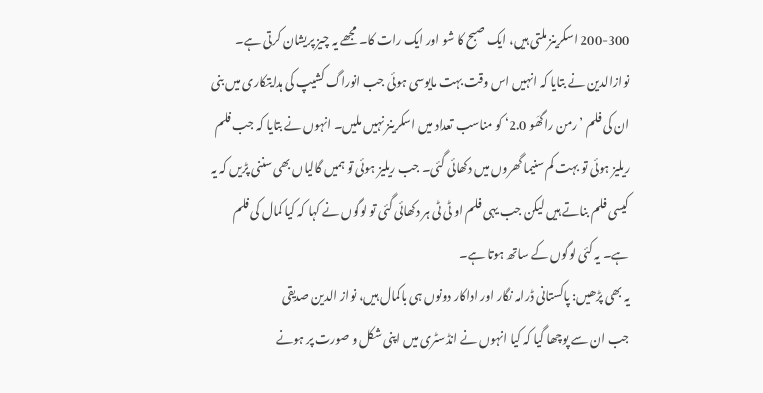200-300 اسکرینز ملتی ہیں، ایک صبح کا شو اور ایک رات کا۔ مجھے یہ چیز پریشان کرتی ہے۔
نوازالدین نے بتایا کہ انہیں اس وقت بہت مایوسی ہوئی جب انوراگ کشیپ کی ہدایتکاری میں بنی ان کی فلم ’رمن راگھَو 2.0‘ کو مناسب تعداد میں اسکرینز نہیں ملیں۔ انہوں نے بتایا کہ جب فلم ریلیز ہوئی تو بہت کم سنیما گھروں میں دکھائی گئی۔ جب ریلیز ہوئی تو ہمیں گالیاں بھی سننی پڑیں کہ یہ کیسی فلم بناتے ہیں لیکن جب یہی فلم او ٹی ٹی ہر دکھائی گئی تو لوگوں نے کہا کہ کیا کمال کی فلم ہے۔ یہ کئی لوگوں کے ساتھ ہوتا ہے۔
یہ بھی پڑھیں: پاکستانی ڈرامہ نگار اور اداکار دونوں ہی باکمال ہیں، نواز الدین صدیقی
جب ان سے پوچھا گیا کہ کیا انہوں نے انڈسٹری میں اپنی شکل و صورت پر ہونے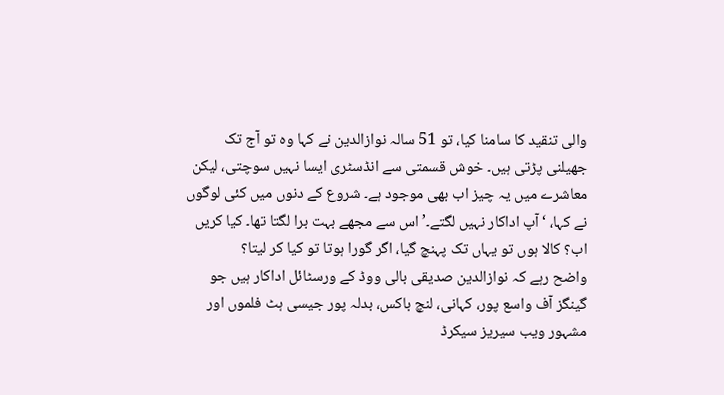والی تنقید کا سامنا کیا، تو 51 سالہ نوازالدین نے کہا وہ تو آج تک جھیلنی پڑتی ہیں۔ خوش قسمتی سے انڈسٹری ایسا نہیں سوچتی، لیکن معاشرے میں یہ چیز اب بھی موجود ہے۔ شروع کے دنوں میں کئی لوگوں نے کہا، ‘آپ اداکار نہیں لگتے۔’ اس سے مجھے بہت برا لگتا تھا۔ کیا کریں اب؟ کالا ہوں تو یہاں تک پہنچ گیا، اگر گورا ہوتا تو کیا کر لیتا؟
واضح رہے کہ نوازالدین صدیقی بالی ووڈ کے ورسٹائل اداکار ہیں جو گینگز آف واسع پور، کہانی، لنچ باکس، بدلہ پور جیسی ہٹ فلموں اور مشہور ویب سیریز سیکرڈ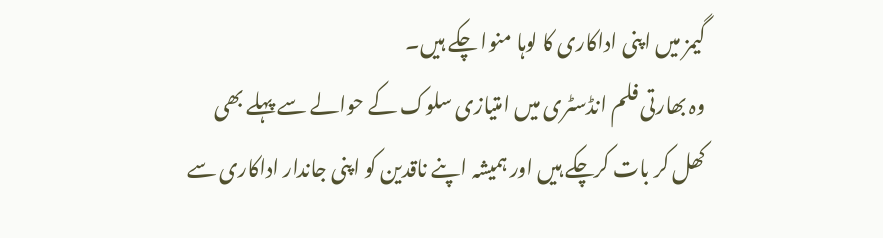گیمز میں اپنی اداکاری کا لوہا منوا چکے ہیں۔
وہ بھارتی فلم انڈسٹری میں امتیازی سلوک کے حوالے سے پہلے بھی کھل کر بات کرچکے ہیں اور ہمیشہ اپنے ناقدین کو اپنی جاندار اداکاری سے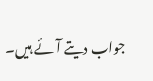جواب دیتے آئے ہیں۔